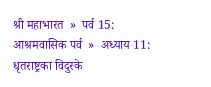श्री महाभारत  »  पर्व 15: आश्रमवासिक पर्व  »  अध्याय 11: धृतराष्ट्रका विदुरके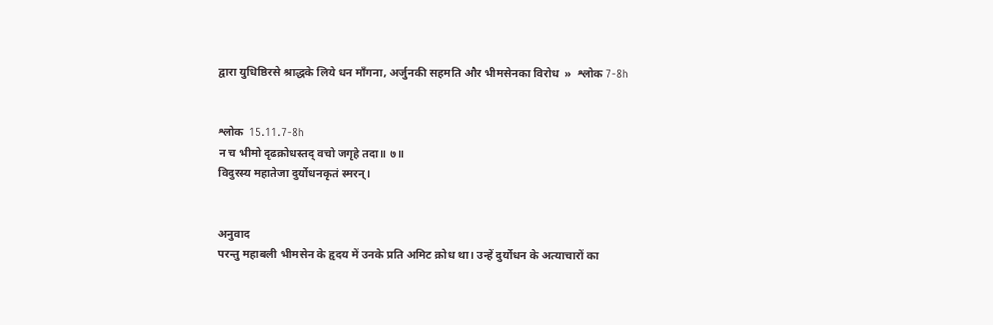द्वारा युधिष्ठिरसे श्राद्धके लिये धन माँगना, अर्जुनकी सहमति और भीमसेनका विरोध  »  श्लोक 7-8h


श्लोक  15.11.7-8h
न च भीमो दृढक्रोधस्तद् वचो जगृहे तदा॥ ७॥
विदुरस्य महातेजा दुर्योधनकृतं स्मरन्।


अनुवाद
परन्तु महाबली भीमसेन के हृदय में उनके प्रति अमिट क्रोध था। उन्हें दुर्योधन के अत्याचारों का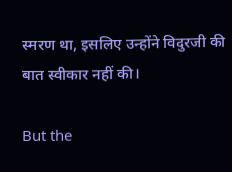स्मरण था, इसलिए उन्होंने विदुरजी की बात स्वीकार नहीं की।

But the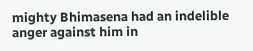mighty Bhimasena had an indelible anger against him in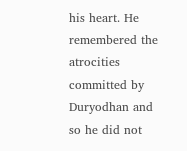his heart. He remembered the atrocities committed by Duryodhan and so he did not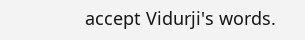accept Vidurji's words.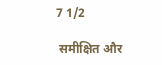7 1/2

 समीक्षित और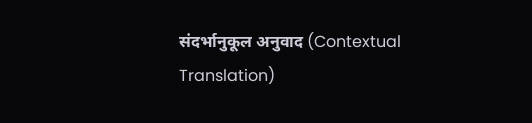संदर्भानुकूल अनुवाद (Contextual Translation)